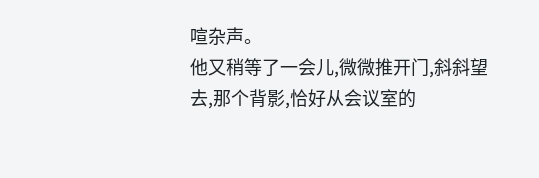喧杂声。
他又稍等了一会儿,微微推开门,斜斜望去,那个背影,恰好从会议室的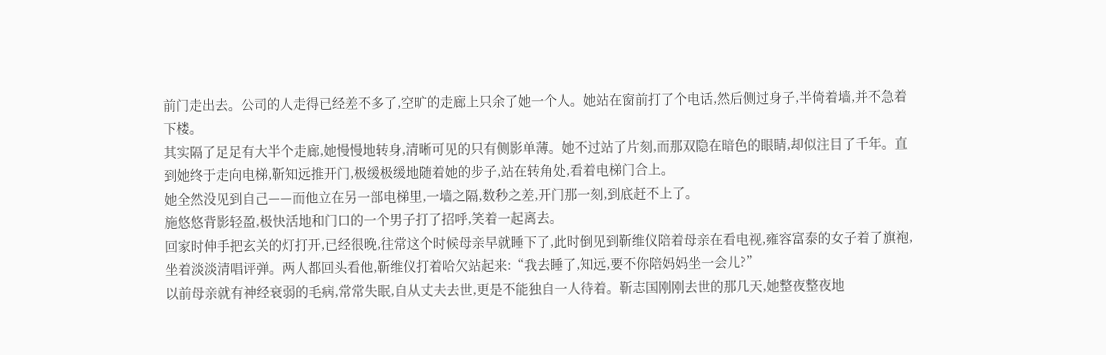前门走出去。公司的人走得已经差不多了,空旷的走廊上只余了她一个人。她站在窗前打了个电话,然后侧过身子,半倚着墙,并不急着下楼。
其实隔了足足有大半个走廊,她慢慢地转身,清晰可见的只有侧影单薄。她不过站了片刻,而那双隐在暗色的眼睛,却似注目了千年。直到她终于走向电梯,靳知远推开门,极缓极缓地随着她的步子,站在转角处,看着电梯门合上。
她全然没见到自己——而他立在另一部电梯里,一墙之隔,数秒之差,开门那一刻,到底赶不上了。
施悠悠背影轻盈,极快活地和门口的一个男子打了招呼,笑着一起离去。
回家时伸手把玄关的灯打开,已经很晚,往常这个时候母亲早就睡下了,此时倒见到靳维仪陪着母亲在看电视,雍容富泰的女子着了旗袍,坐着淡淡清唱评弹。两人都回头看他,靳维仪打着哈欠站起来:“我去睡了,知远,要不你陪妈妈坐一会儿?”
以前母亲就有神经衰弱的毛病,常常失眠,自从丈夫去世,更是不能独自一人待着。靳志国刚刚去世的那几天,她整夜整夜地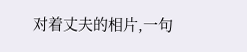对着丈夫的相片,一句